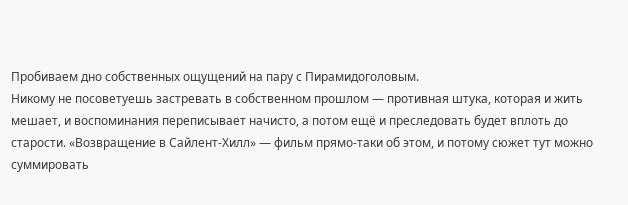Пробиваем дно собственных ощущений на пару с Пирамидоголовым.
Никому не посоветуешь застревать в собственном прошлом — противная штука, которая и жить мешает, и воспоминания переписывает начисто, а потом ещё и преследовать будет вплоть до старости. «Возвращение в Сайлент-Хилл» — фильм прямо-таки об этом, и потому сюжет тут можно суммировать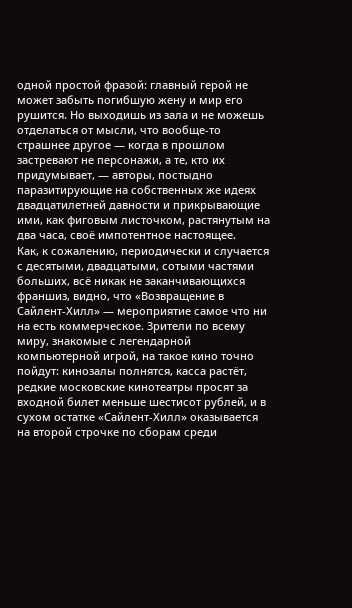одной простой фразой: главный герой не может забыть погибшую жену и мир его рушится. Но выходишь из зала и не можешь отделаться от мысли, что вообще-то страшнее другое — когда в прошлом застревают не персонажи, а те, кто их придумывает, — авторы, постыдно паразитирующие на собственных же идеях двадцатилетней давности и прикрывающие ими, как фиговым листочком, растянутым на два часа, своё импотентное настоящее.
Как, к сожалению, периодически и случается с десятыми, двадцатыми, сотыми частями больших, всё никак не заканчивающихся франшиз, видно, что «Возвращение в Сайлент-Хилл» — мероприятие самое что ни на есть коммерческое. Зрители по всему миру, знакомые с легендарной компьютерной игрой, на такое кино точно пойдут: кинозалы полнятся, касса растёт, редкие московские кинотеатры просят за входной билет меньше шестисот рублей, и в сухом остатке «Сайлент-Хилл» оказывается на второй строчке по сборам среди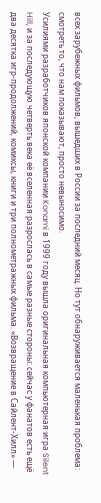всех зарубежных фильмов, вышедших в России за последний месяц. Но тут обнаруживается маленькая проблема: смотреть то, что нам показывают, просто невыносимо.
Усилиями разработчиков японской компании Konami в 1999 году вышла оригинальная компьютерная игра Silent Hill, и за последующую четверть века её вселенная разрослась в самые разные стороны: сейчас у фанатов есть ещё два десятка игр-продолжений, комиксы, книги и три полнометражных фильма. «Возвращение в Сайлент-Хилл» —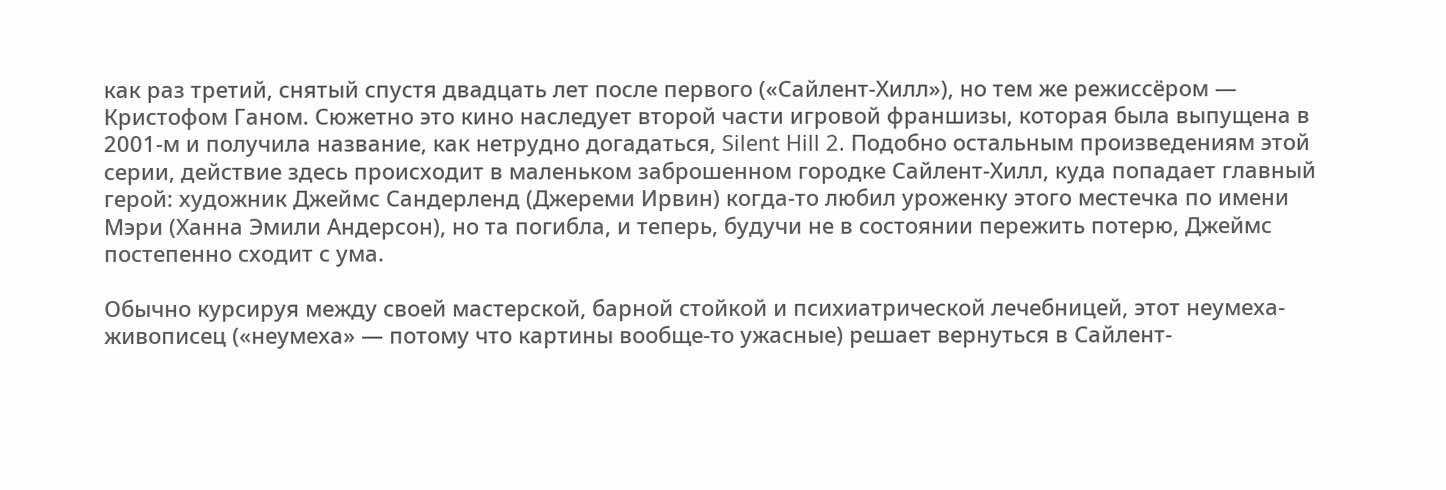как раз третий, снятый спустя двадцать лет после первого («Сайлент-Хилл»), но тем же режиссёром — Кристофом Ганом. Сюжетно это кино наследует второй части игровой франшизы, которая была выпущена в 2001-м и получила название, как нетрудно догадаться, Silent Hill 2. Подобно остальным произведениям этой серии, действие здесь происходит в маленьком заброшенном городке Сайлент-Хилл, куда попадает главный герой: художник Джеймс Сандерленд (Джереми Ирвин) когда-то любил уроженку этого местечка по имени Мэри (Ханна Эмили Андерсон), но та погибла, и теперь, будучи не в состоянии пережить потерю, Джеймс постепенно сходит с ума.

Обычно курсируя между своей мастерской, барной стойкой и психиатрической лечебницей, этот неумеха-живописец («неумеха» — потому что картины вообще-то ужасные) решает вернуться в Сайлент-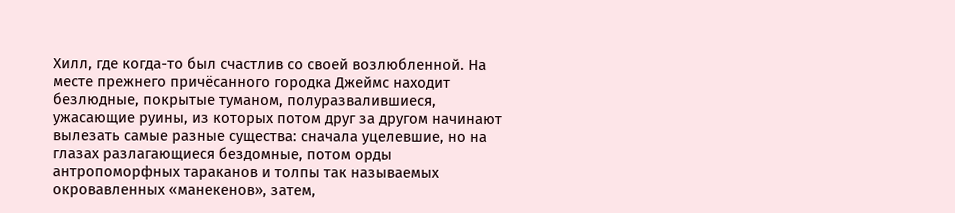Хилл, где когда-то был счастлив со своей возлюбленной. На месте прежнего причёсанного городка Джеймс находит безлюдные, покрытые туманом, полуразвалившиеся, ужасающие руины, из которых потом друг за другом начинают вылезать самые разные существа: сначала уцелевшие, но на глазах разлагающиеся бездомные, потом орды антропоморфных тараканов и толпы так называемых окровавленных «манекенов», затем,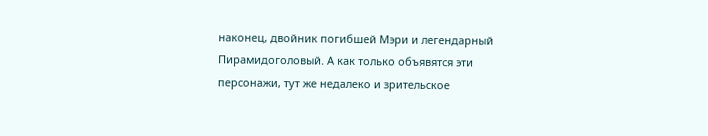наконец, двойник погибшей Мэри и легендарный Пирамидоголовый. А как только объявятся эти персонажи, тут же недалеко и зрительское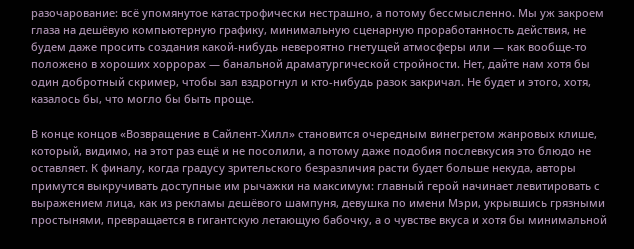разочарование: всё упомянутое катастрофически нестрашно, а потому бессмысленно. Мы уж закроем глаза на дешёвую компьютерную графику, минимальную сценарную проработанность действия, не будем даже просить создания какой-нибудь невероятно гнетущей атмосферы или — как вообще-то положено в хороших хоррорах — банальной драматургической стройности. Нет, дайте нам хотя бы один добротный скример, чтобы зал вздрогнул и кто-нибудь разок закричал. Не будет и этого, хотя, казалось бы, что могло бы быть проще.

В конце концов «Возвращение в Сайлент-Хилл» становится очередным винегретом жанровых клише, который, видимо, на этот раз ещё и не посолили, а потому даже подобия послевкусия это блюдо не оставляет. К финалу, когда градусу зрительского безразличия расти будет больше некуда, авторы примутся выкручивать доступные им рычажки на максимум: главный герой начинает левитировать с выражением лица, как из рекламы дешёвого шампуня, девушка по имени Мэри, укрывшись грязными простынями, превращается в гигантскую летающую бабочку, а о чувстве вкуса и хотя бы минимальной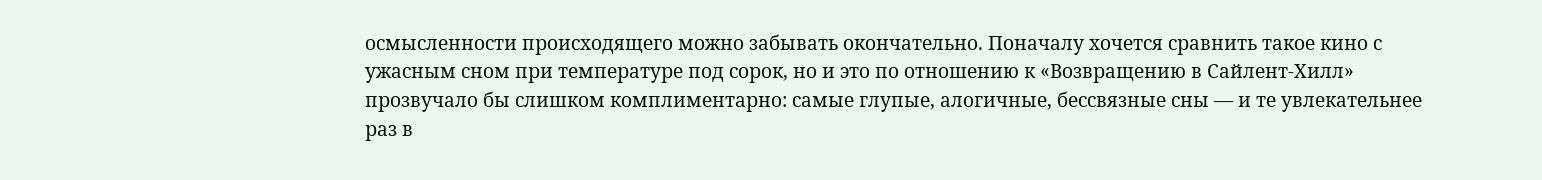осмысленности происходящего можно забывать окончательно. Поначалу хочется сравнить такое кино с ужасным сном при температуре под сорок, но и это по отношению к «Возвращению в Сайлент-Хилл» прозвучало бы слишком комплиментарно: самые глупые, алогичные, бессвязные сны — и те увлекательнее раз в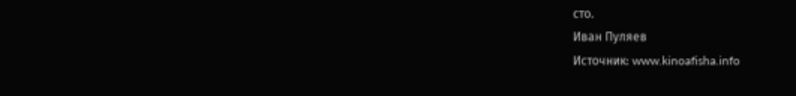сто.
Иван Пуляев
Источник: www.kinoafisha.info